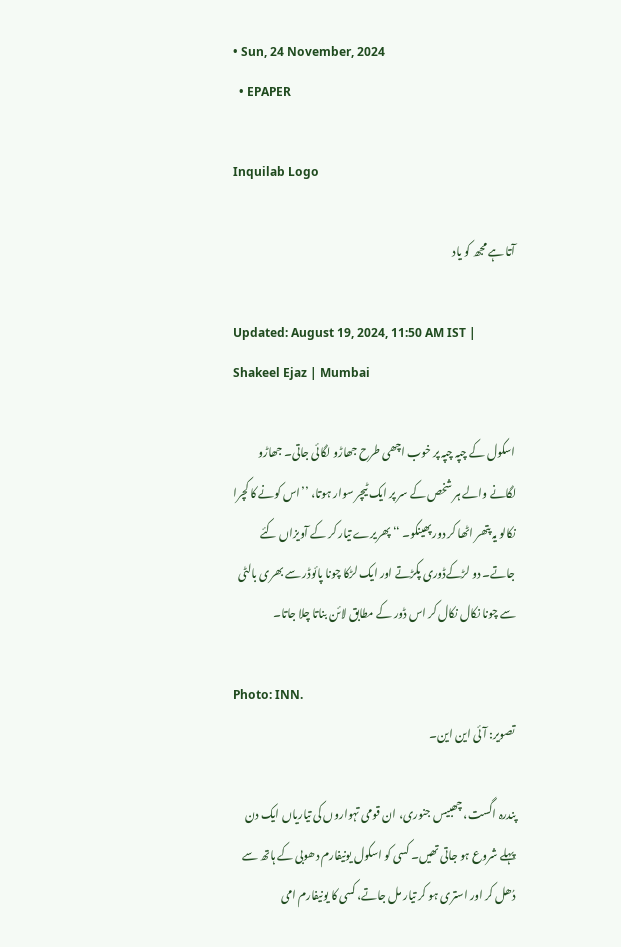• Sun, 24 November, 2024
  • EPAPER

Inquilab Logo

آتا ہے مجھ کو یاد

Updated: August 19, 2024, 11:50 AM IST | Shakeel Ejaz | Mumbai

اسکول کے چپہ چپہ پر خوب اچھی طرح جھاڑو لگائی جاتی۔ جھاڑو لگانے والے ہر شخص کے سر پر ایک ٹیچر سوار ہوتا، ’’اس کونے کا کچرا نکالو یہ پتھر اٹھا کر دور پھینکو۔ ‘‘پھریرے تیار کر کے آویزاں کئے جاتے۔ دو لڑکےڈوری پکڑتے اور ایک لڑکا چونا پائوڈر سے بھری بالٹی سے چونا نکال نکال کر اس ڈور کے مطابق لائن بناتا چلا جاتا۔

Photo: INN.
تصویر: آئی این این۔

پندرہ اگست، چھبیس جنوری، ان قومی تہواروں کی تیاریاں ایک دن پہلے شروع ہو جاتی تھیں۔ کسی کو اسکول یونیفارم دھوبی کے ہاتھ سے دُھل کر اور استری ہو کر تیار مل جاتے، کسی کا یونیفارم امی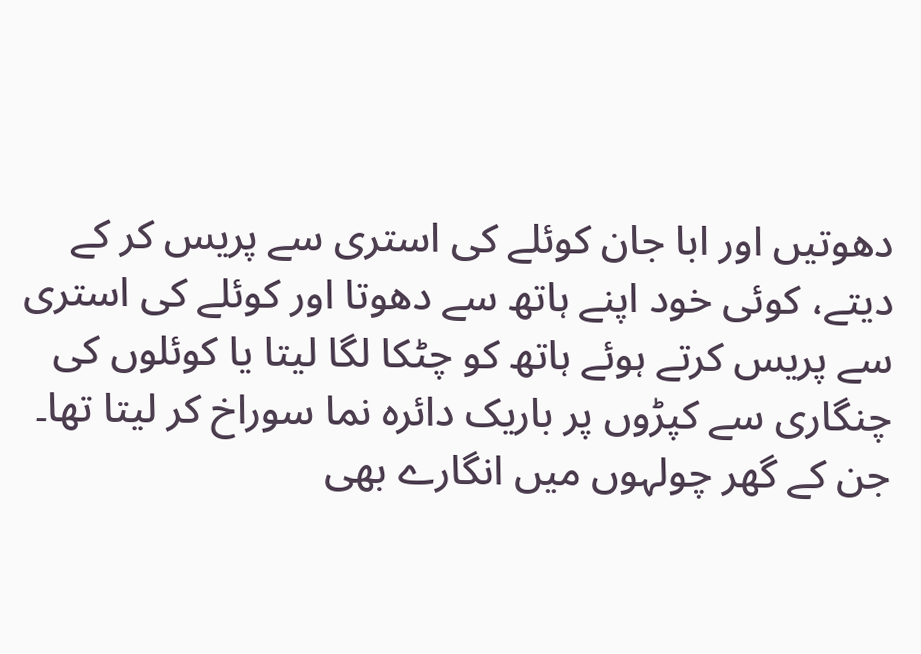دھوتیں اور ابا جان کوئلے کی استری سے پریس کر کے دیتے، کوئی خود اپنے ہاتھ سے دھوتا اور کوئلے کی استری سے پریس کرتے ہوئے ہاتھ کو چٹکا لگا لیتا یا کوئلوں کی چنگاری سے کپڑوں پر باریک دائرہ نما سوراخ کر لیتا تھا۔ جن کے گھر چولہوں میں انگارے بھی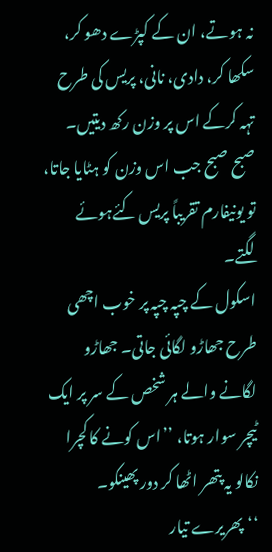نہ ہوتے، ان کے کپڑے دھو کر، سکھا کر، دادی، نانی، پریس کی طرح تہہ کرکے اس پر وزن رکھ دیتیں۔ صبح صبح جب اس وزن کو ہٹایا جاتا، تو یونیفارم تقریباً پریس کئےہوئے لگتے۔
اسکول کے چپہ چپہ پر خوب اچھی طرح جھاڑو لگائی جاتی۔ جھاڑو لگانے والے ہر شخص کے سر پر ایک ٹیچر سوار ہوتا، ’’اس کونے کا کچرا نکالو یہ پتھر اٹھا کر دور پھینکو۔ ‘‘پھریرے تیار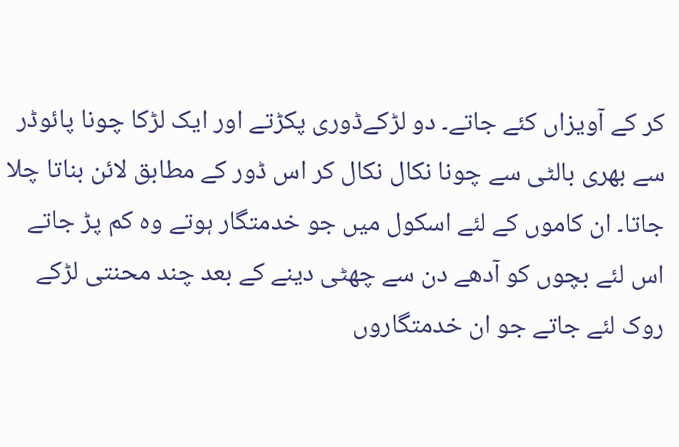کر کے آویزاں کئے جاتے۔ دو لڑکےڈوری پکڑتے اور ایک لڑکا چونا پائوڈر سے بھری بالٹی سے چونا نکال نکال کر اس ڈور کے مطابق لائن بناتا چلا جاتا۔ ان کاموں کے لئے اسکول میں جو خدمتگار ہوتے وہ کم پڑ جاتے اس لئے بچوں کو آدھے دن سے چھٹی دینے کے بعد چند محنتی لڑکے روک لئے جاتے جو ان خدمتگاروں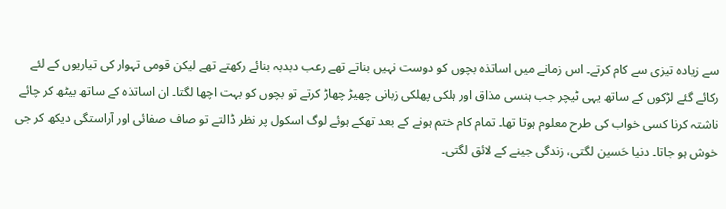سے زیادہ تیزی سے کام کرتے۔ اس زمانے میں اساتذہ بچوں کو دوست نہیں بناتے تھے رعب دبدبہ بنائے رکھتے تھے لیکن قومی تہوار کی تیاریوں کے لئے رکائے گئے لڑکوں کے ساتھ یہی ٹیچر جب ہنسی مذاق اور ہلکی پھلکی زبانی چھیڑ چھاڑ کرتے تو بچوں کو بہت اچھا لگتا۔ ان اساتذہ کے ساتھ بیٹھ کر چائے ناشتہ کرنا کسی خواب کی طرح معلوم ہوتا تھا۔ تمام کام ختم ہونے کے بعد تھکے ہوئے لوگ اسکول پر نظر ڈالتے تو صاف صفائی اور آراستگی دیکھ کر جی خوش ہو جاتا۔ دنیا حَسین لگتی، زندگی جینے کے لائق لگتی۔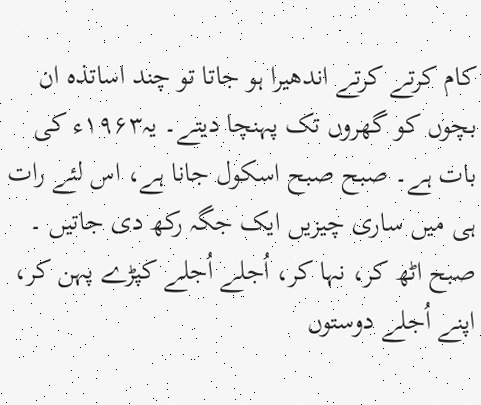کام کرتے کرتے اندھیرا ہو جاتا تو چند اساتذہ ان بچوں کو گھروں تک پہنچا دیتے۔ یہ۱۹۶۳ء کی بات ہے۔ صبح صبح اسکول جانا ہے، اس لئے رات ہی میں ساری چیزیں ایک جگہ رکھ دی جاتیں ۔ صبح اٹھ کر، نہا کر، اُجلے اُجلے کپڑے پہن کر، اپنے اُجلے دوستوں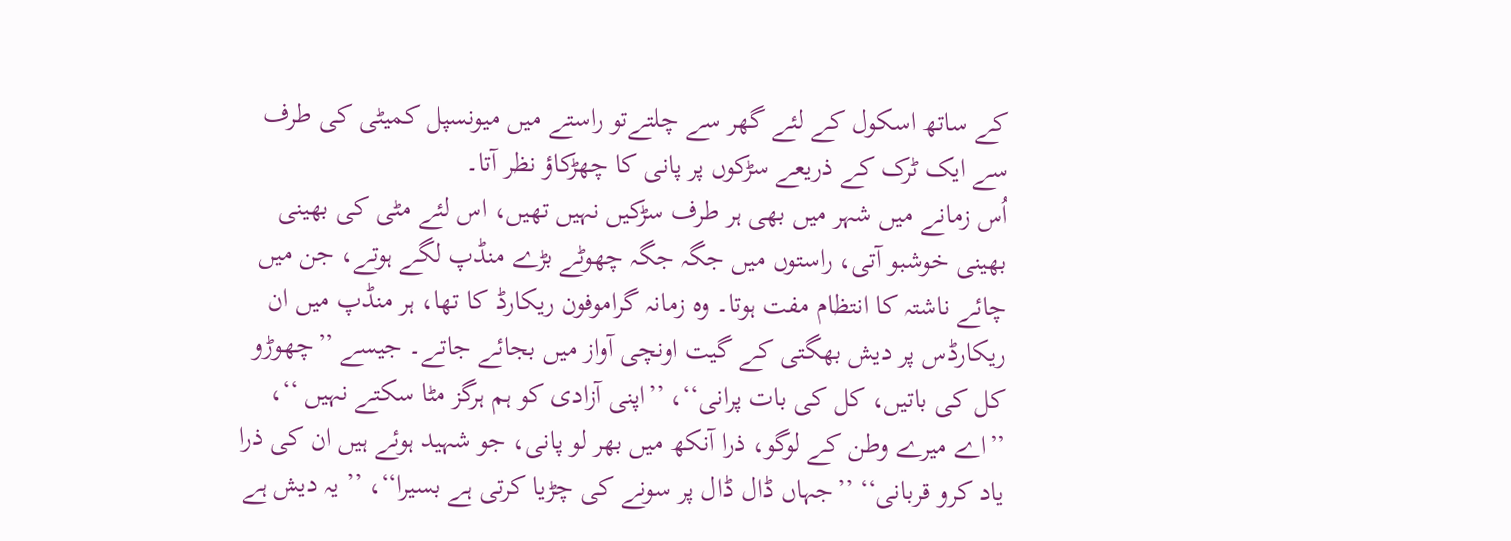کے ساتھ اسکول کے لئے گھر سے چلتےتو راستے میں میونسپل کمیٹی کی طرف سے ایک ٹرک کے ذریعے سڑکوں پر پانی کا چھڑکاؤ نظر آتا۔
اُس زمانے میں شہر میں بھی ہر طرف سڑکیں نہیں تھیں، اس لئے مٹی کی بھینی بھینی خوشبو آتی، راستوں میں جگہ جگہ چھوٹے بڑے منڈپ لگے ہوتے، جن میں چائے ناشتہ کا انتظام مفت ہوتا۔ وہ زمانہ گراموفون ریکارڈ کا تھا، ہر منڈپ میں ان ریکارڈس پر دیش بھگتی کے گیت اونچی آواز میں بجائے جاتے۔ جیسے ’’چھوڑو کل کی باتیں، کل کی بات پرانی‘‘، ’’اپنی آزادی کو ہم ہرگز مٹا سکتے نہیں ‘‘، ’’اے میرے وطن کے لوگو، ذرا آنکھ میں بھر لو پانی، جو شہید ہوئے ہیں ان کی ذرا یاد کرو قربانی‘‘ ’’جہاں ڈال ڈال پر سونے کی چڑیا کرتی ہے بسیرا‘‘، ’’ یہ دیش ہے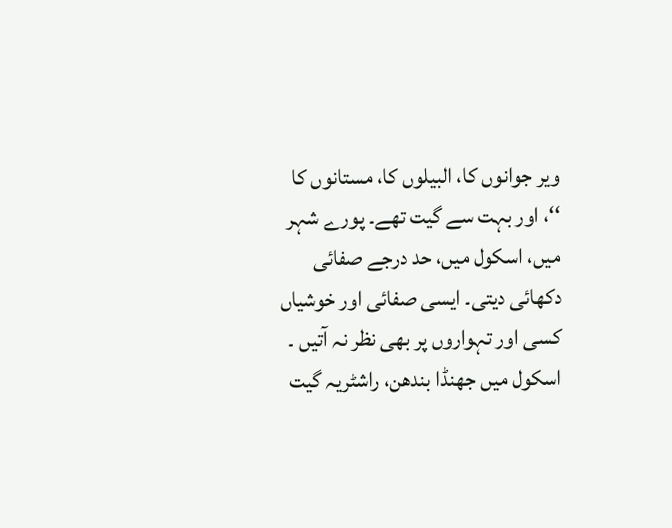ویر جوانوں کا، البیلوں کا، مستانوں کا ‘‘، اور بہت سے گیت تھے۔ پورے شہر میں، اسکول میں، حد درجے صفائی دکھائی دیتی۔ ایسی صفائی اور خوشیاں کسی اور تہواروں پر بھی نظر نہ آتیں ۔ اسکول میں جھنڈا بندھن، راشٹریہ گیت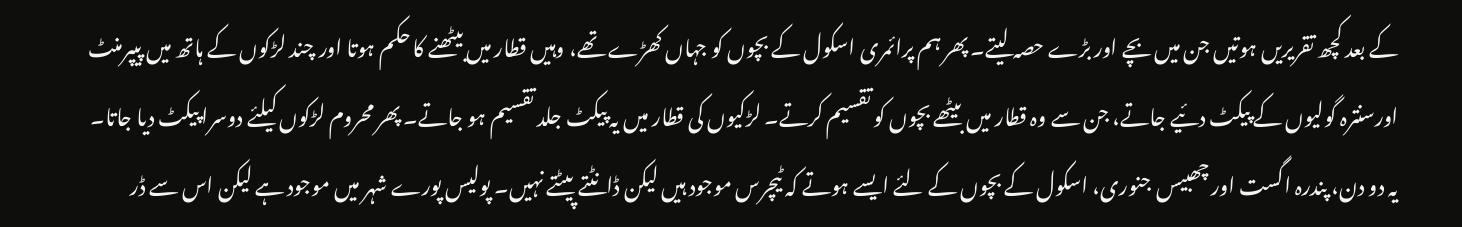کے بعد کچھ تقریریں ہوتیں جن میں بچے اور بڑے حصہ لیتے۔ پھر ہم پرائمری اسکول کے بچوں کو جہاں کھڑے تھے، وہیں قطار میں بیٹھنے کا حکم ہوتا اور چند لڑکوں کے ہاتھ میں پیپرمنٹ اورسنترہ گولیوں کے پیکٹ دئیے جاتے، جن سے وہ قطار میں بیٹھے بچوں کو تقسیم کرتے۔ لڑکیوں کی قطار میں یہ پیکٹ جلد تقسیم ہو جاتے۔ پھر محروم لڑکوں کیلئے دوسرا پیکٹ دیا جاتا۔
یہ دو دن، پندرہ اگست اور چھبیس جنوری، اسکول کے بچوں کے لئے ایسے ہوتے کہ ٹیچرس موجود ہیں لیکن ڈانٹتے پیٹتے نہیں۔ پولیس پورے شہر میں موجود ہے لیکن اس سے ڈر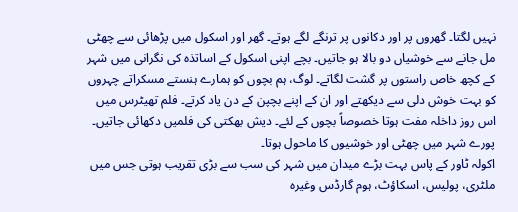نہیں لگتا۔ گھروں پر اور دکانوں پر ترنگے لگے ہوتے۔ گھر اور اسکول میں پڑھائی سے چھٹی مل جانے سے خوشیاں دو بالا ہو جاتیں۔ بچے اپنی اسکول کے اساتذہ کی نگرانی میں شہر کے کچھ خاص راستوں پر گشت لگاتے۔ لوگ، ہم بچوں کو ہمارے ہنستے مسکراتے چہروں کو بہت خوش دلی سے دیکھتے اور ان کے اپنے بچپن کے دن یاد کرتے۔ فلم تھیٹرس میں اس روز داخلہ مفت ہوتا خصوصاً بچوں کے لئے۔ دیش بھکتی کی فلمیں دکھائی جاتیں۔ پورے شہر میں چھٹی اور خوشیوں کا ماحول ہوتا۔
اکولہ ٹاور کے پاس بہت بڑے میدان میں شہر کی سب سے بڑی تقریب ہوتی جس میں ملٹری، پولیس، اسکاؤٹ، ہوم گارڈس وغیرہ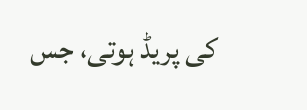کی پریڈ ہوتی، جس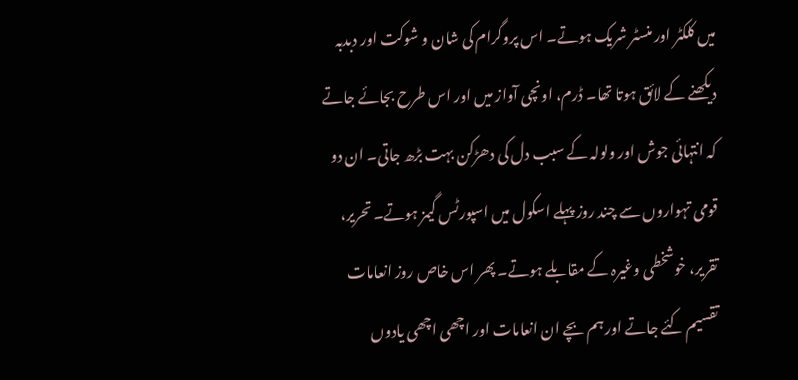میں کلکٹر اور منسٹر شریک ہوتے۔ اس پروگرام کی شان و شوکت اور دبدبہ دیکھنے کے لائق ہوتا تھا۔ ڈرم، اونچی آواز میں اور اس طرح بجائے جاتے کہ انتہائی جوش اور ولولہ کے سبب دل کی دھڑکن بہت بڑھ جاتی۔ ان دو قومی تہواروں سے چند روز پہلے اسکول میں اسپورٹس گیمز ہوتے۔ تحریر، تقریر، خوشخطی وغیرہ کے مقابلے ہوتے۔ پھر اس خاص روز انعامات تقسیم کئے جاتے اور ہم بچے ان انعامات اور اچھی اچھی یادوں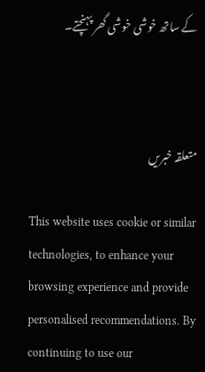کے ساتھ خوشی خوشی گھر پہنچتے۔



متعلقہ خبریں

This website uses cookie or similar technologies, to enhance your browsing experience and provide personalised recommendations. By continuing to use our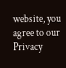website, you agree to our Privacy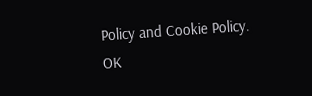Policy and Cookie Policy. OK